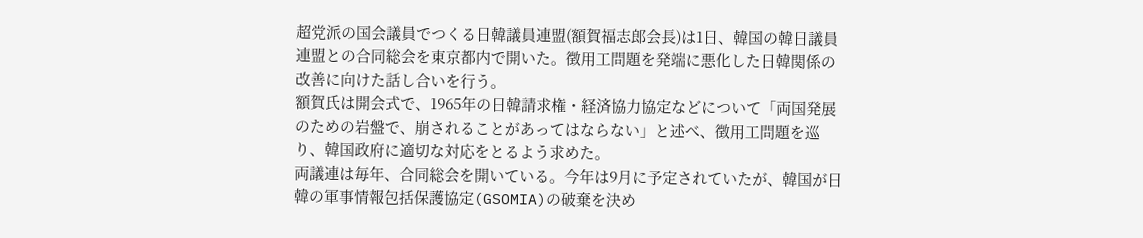超党派の国会議員でつくる日韓議員連盟(額賀福志郎会長)は1日、韓国の韓日議員連盟との合同総会を東京都内で開いた。徴用工問題を発端に悪化した日韓関係の改善に向けた話し合いを行う。
額賀氏は開会式で、1965年の日韓請求権・経済協力協定などについて「両国発展のための岩盤で、崩されることがあってはならない」と述べ、徴用工問題を巡り、韓国政府に適切な対応をとるよう求めた。
両議連は毎年、合同総会を開いている。今年は9月に予定されていたが、韓国が日韓の軍事情報包括保護協定(GSOMIA)の破棄を決め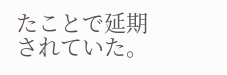たことで延期されていた。